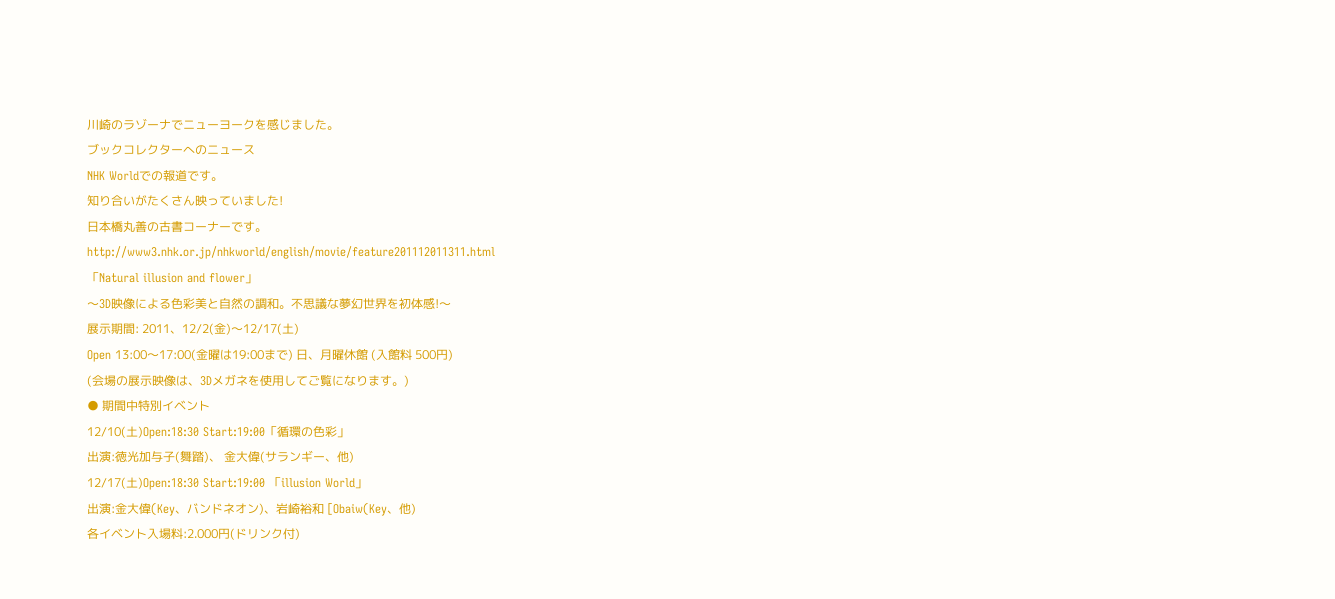川崎のラゾーナでニューヨークを感じました。
ブックコレクターへのニュース
NHK Worldでの報道です。
知り合いがたくさん映っていました!
日本橋丸善の古書コーナーです。
http://www3.nhk.or.jp/nhkworld/english/movie/feature201112011311.html
「Natural illusion and flower」
〜3D映像による色彩美と自然の調和。不思議な夢幻世界を初体感!〜
展示期間: 2011、12/2(金)〜12/17(土)
Open 13:00〜17:00(金曜は19:00まで) 日、月曜休館 (入館料 500円)
(会場の展示映像は、3Dメガネを使用してご覧になります。)
● 期間中特別イベント
12/10(土)Open:18:30 Start:19:00「循環の色彩」
出演:徳光加与子(舞踏)、 金大偉(サランギー、他)
12/17(土)Open:18:30 Start:19:00 「illusion World」
出演:金大偉(Key、バンドネオン)、岩崎裕和 [Obaiw(Key、他)
各イベント入場料:2.000円(ドリンク付)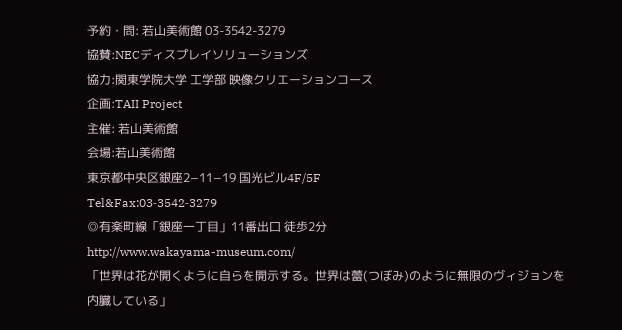予約・問: 若山美術館 03-3542-3279
協賛:NECディスプレイソリューションズ
協力:関東学院大学 工学部 映像クリエーションコース
企画:TAII Project
主催: 若山美術館
会場:若山美術館
東京都中央区銀座2−11−19 国光ビル4F/5F
Tel&Fax:03‐3542‐3279
◎有楽町線「銀座一丁目」11番出口 徒歩2分
http://www.wakayama-museum.com/
「世界は花が開くように自らを開示する。世界は蕾(つぼみ)のように無限のヴィジョンを内臓している」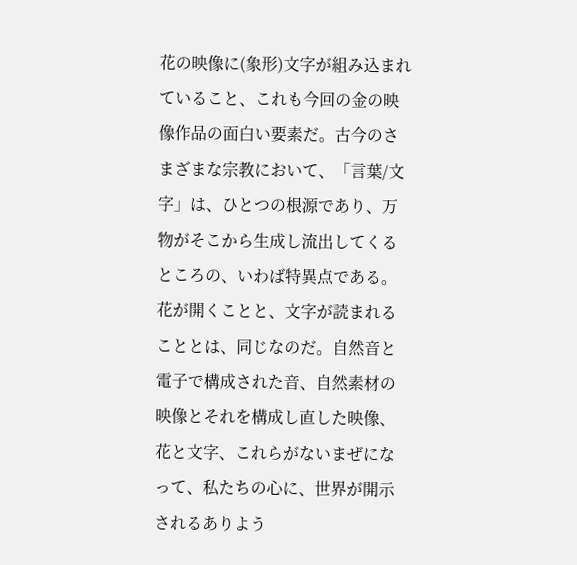花の映像に(象形)文字が組み込まれていること、これも今回の金の映像作品の面白い要素だ。古今のさまざまな宗教において、「言葉/文字」は、ひとつの根源であり、万物がそこから生成し流出してくるところの、いわば特異点である。花が開くことと、文字が読まれることとは、同じなのだ。自然音と電子で構成された音、自然素材の映像とそれを構成し直した映像、花と文字、これらがないまぜになって、私たちの心に、世界が開示されるありよう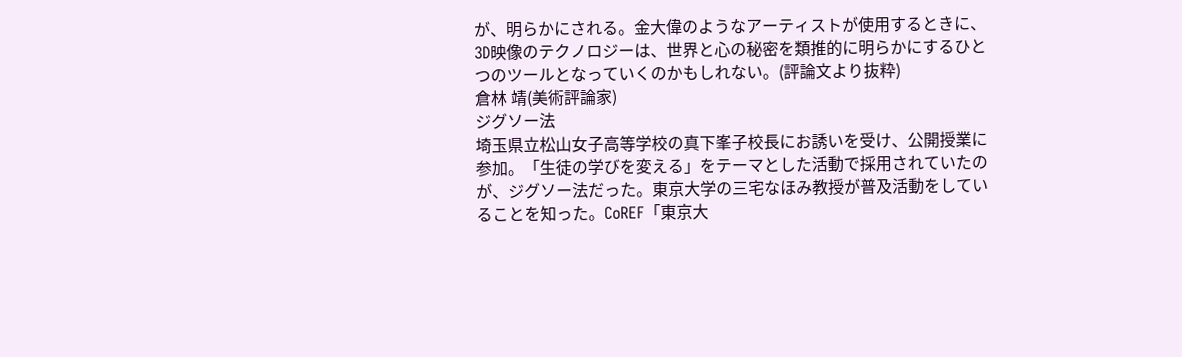が、明らかにされる。金大偉のようなアーティストが使用するときに、3D映像のテクノロジーは、世界と心の秘密を類推的に明らかにするひとつのツールとなっていくのかもしれない。(評論文より抜粋)
倉林 靖(美術評論家)
ジグソー法
埼玉県立松山女子高等学校の真下峯子校長にお誘いを受け、公開授業に参加。「生徒の学びを変える」をテーマとした活動で採用されていたのが、ジグソー法だった。東京大学の三宅なほみ教授が普及活動をしていることを知った。CoREF「東京大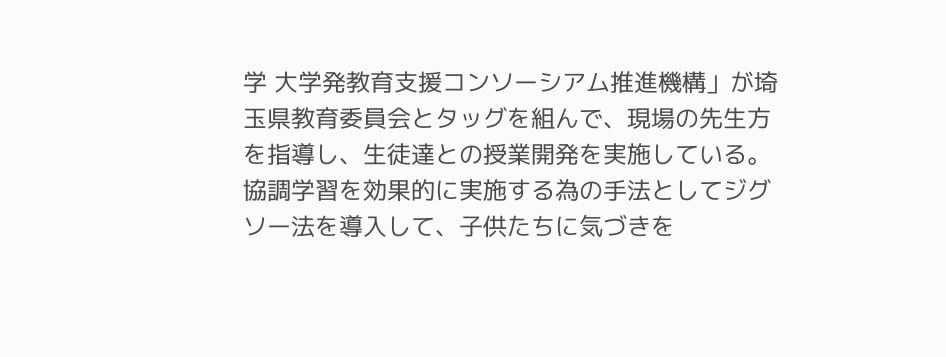学 大学発教育支援コンソーシアム推進機構」が埼玉県教育委員会とタッグを組んで、現場の先生方を指導し、生徒達との授業開発を実施している。
協調学習を効果的に実施する為の手法としてジグソー法を導入して、子供たちに気づきを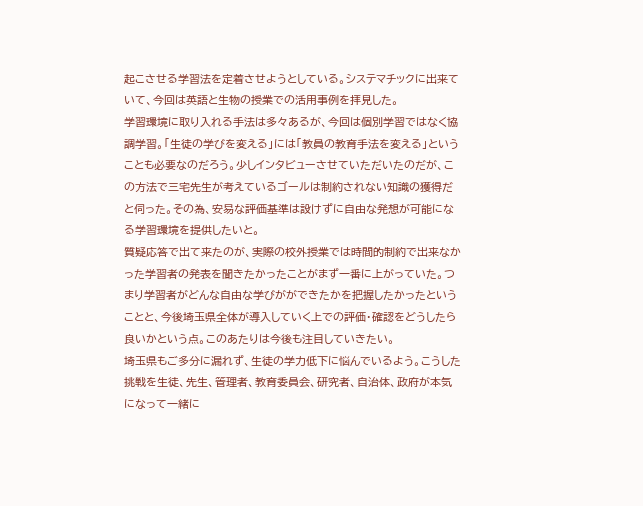起こさせる学習法を定着させようとしている。システマチックに出来ていて、今回は英語と生物の授業での活用事例を拝見した。
学習環境に取り入れる手法は多々あるが、今回は個別学習ではなく協調学習。「生徒の学びを変える」には「教員の教育手法を変える」ということも必要なのだろう。少しインタビューさせていただいたのだが、この方法で三宅先生が考えているゴールは制約されない知識の獲得だと伺った。その為、安易な評価基準は設けずに自由な発想が可能になる学習環境を提供したいと。
質疑応答で出て来たのが、実際の校外授業では時間的制約で出来なかった学習者の発表を聞きたかったことがまず一番に上がっていた。つまり学習者がどんな自由な学びがができたかを把握したかったということと、今後埼玉県全体が導入していく上での評価・確認をどうしたら良いかという点。このあたりは今後も注目していきたい。
埼玉県もご多分に漏れず、生徒の学力低下に悩んでいるよう。こうした挑戦を生徒、先生、管理者、教育委員会、研究者、自治体、政府が本気になって一緒に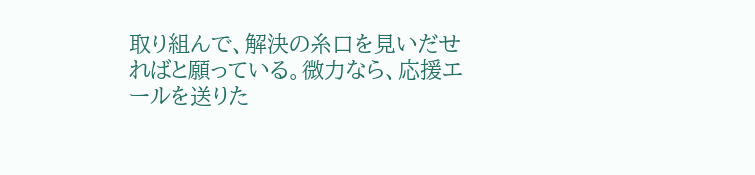取り組んで、解決の糸口を見いだせればと願っている。微力なら、応援エールを送りた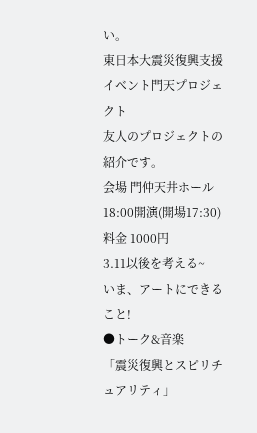い。
東日本大震災復興支援イベント門天プロジェクト
友人のプロジェクトの紹介です。
会場 門仲天井ホール
18:00開演(開場17:30)
料金 1000円
3.11以後を考える~
いま、アートにできること!
●トーク&音楽
「震災復興とスピリチュアリティ」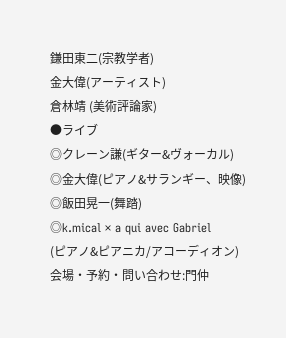鎌田東二(宗教学者)
金大偉(アーティスト)
倉林靖 (美術評論家)
●ライブ
◎クレーン謙(ギター&ヴォーカル)
◎金大偉(ピアノ&サランギー、映像)
◎飯田晃一(舞踏)
◎k.mical × a qui avec Gabriel
(ピアノ&ピアニカ/アコーディオン)
会場・予約・問い合わせ:門仲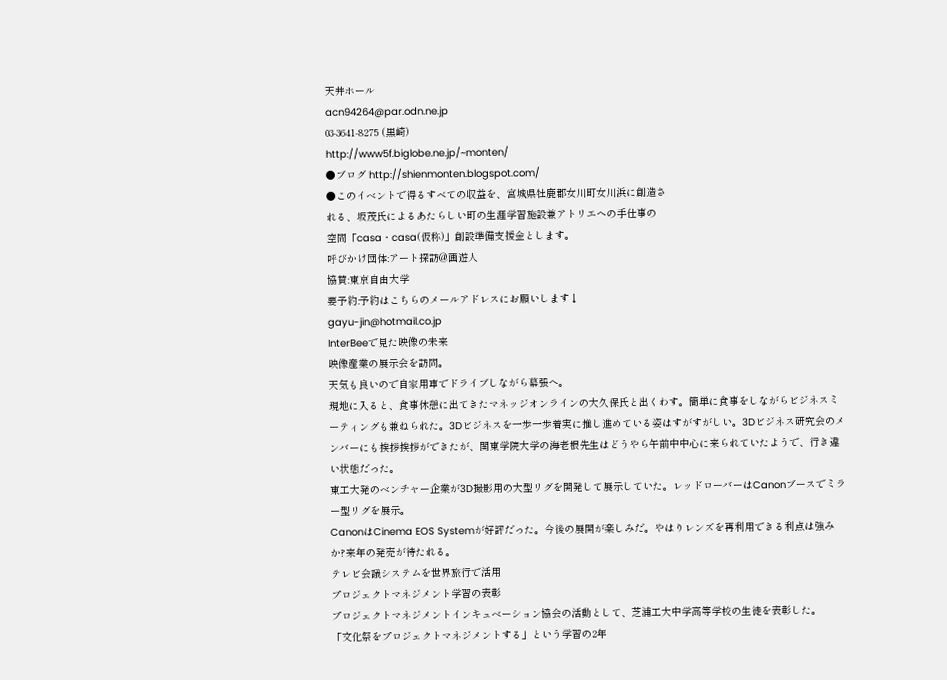天井ホール
acn94264@par.odn.ne.jp
03-3641-8275 (黒崎)
http://www5f.biglobe.ne.jp/~monten/
●ブログ http://shienmonten.blogspot.com/
●このイベントで得るすべての収益を、宮城県牡鹿郡女川町女川浜に創造さ
れる、坂茂氏によるあたらしい町の生涯学習施設兼アトリエへの手仕事の
空間「casa・casa(仮称)」創設準備支援金とします。
呼びかけ団体:アート探訪@画遊人
協賛:東京自由大学
要予約:予約はこちらのメールアドレスにお願いします↓
gayu-jin@hotmail.co.jp
InterBeeで見た映像の未来
映像産業の展示会を訪問。
天気も良いので自家用車でドライブしながら幕張へ。
現地に入ると、食事休憩に出てきたマネッジオンラインの大久保氏と出くわす。簡単に食事をしながらビジネスミーティングも兼ねられた。3Dビジネスを一歩一歩着実に推し進めている姿はすがすがしい。3Dビジネス研究会のメンバーにも挨拶挨拶ができたが、関東学院大学の海老根先生はどうやら午前中中心に来られていたようで、行き違い状態だった。
東工大発のベンチャー企業が3D撮影用の大型リグを開発して展示していた。レッドローバーはCanonブースでミラー型リグを展示。
CanonはCinema EOS Systemが好評だった。今後の展開が楽しみだ。やはりレンズを再利用できる利点は強みか?来年の発売が待たれる。
テレビ会議システムを世界旅行で活用
プロジェクトマネジメント学習の表彰
プロジェクトマネジメントインキュベーション協会の活動として、芝浦工大中学高等学校の生徒を表彰した。
「文化祭をプロジェクトマネジメントする」という学習の2年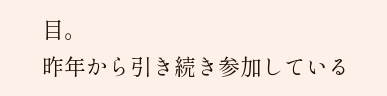目。
昨年から引き続き参加している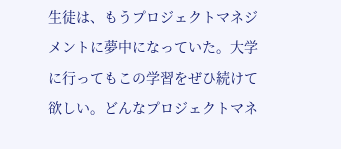生徒は、もうプロジェクトマネジメントに夢中になっていた。大学に行ってもこの学習をぜひ続けて欲しい。どんなプロジェクトマネ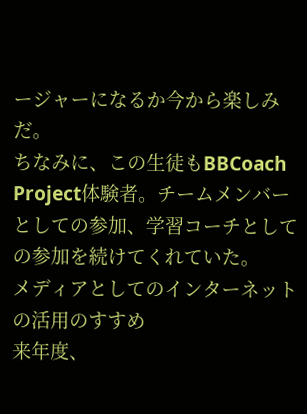ージャーになるか今から楽しみだ。
ちなみに、この生徒もBBCoach Project体験者。チームメンバーとしての参加、学習コーチとしての参加を続けてくれていた。
メディアとしてのインターネットの活用のすすめ
来年度、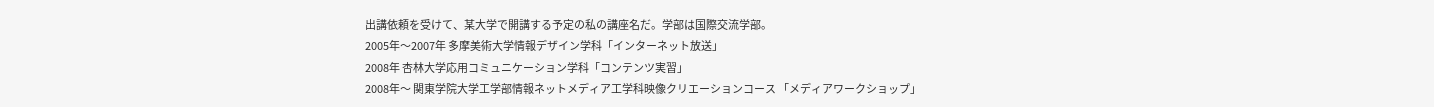出講依頼を受けて、某大学で開講する予定の私の講座名だ。学部は国際交流学部。
2005年〜2007年 多摩美術大学情報デザイン学科「インターネット放送」
2008年 杏林大学応用コミュニケーション学科「コンテンツ実習」
2008年〜 関東学院大学工学部情報ネットメディア工学科映像クリエーションコース 「メディアワークショップ」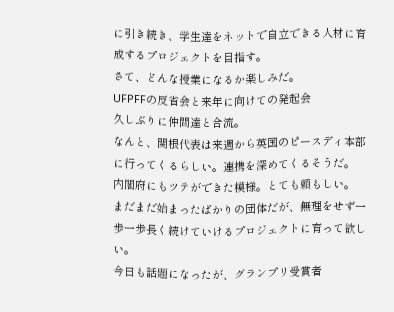に引き続き、学生達をネットで自立できる人材に育成するプロジェクトを目指す。
さて、どんな授業になるか楽しみだ。
UFPFFの反省会と来年に向けての発起会
久しぶりに仲間達と合流。
なんと、関根代表は来週から英国のピースディ本部に行ってくるらしい。連携を深めてくるそうだ。
内閣府にもツテができた模様。とても頼もしい。
まだまだ始まったばかりの団体だが、無理をせず一歩一歩長く続けていけるプロジェクトに育って欲しい。
今日も話題になったが、グランプリ受賞者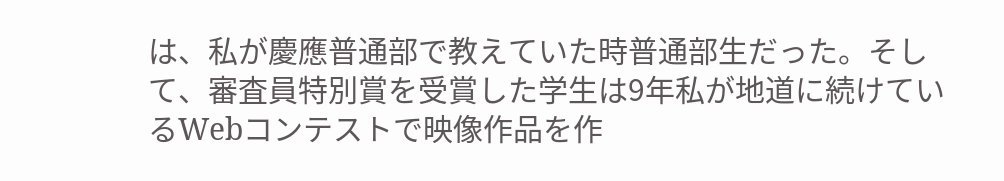は、私が慶應普通部で教えていた時普通部生だった。そして、審査員特別賞を受賞した学生は9年私が地道に続けているWebコンテストで映像作品を作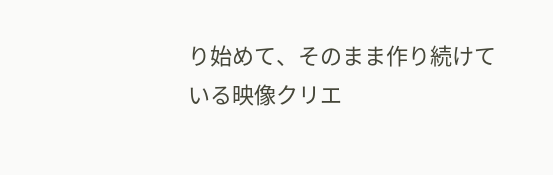り始めて、そのまま作り続けている映像クリエ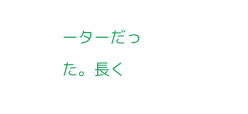ーターだった。長く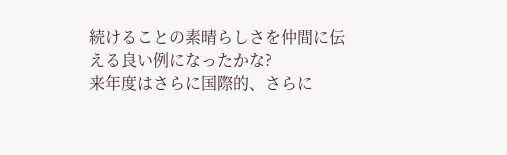続けることの素晴らしさを仲間に伝える良い例になったかな?
来年度はさらに国際的、さらに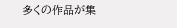多くの作品が集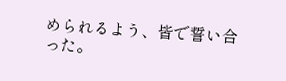められるよう、皆で誓い合った。